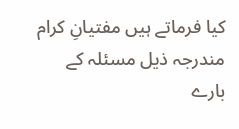کیا فرماتے ہیں مفتیانِ کرام مندرجہ ذیل مسئلہ کے بارے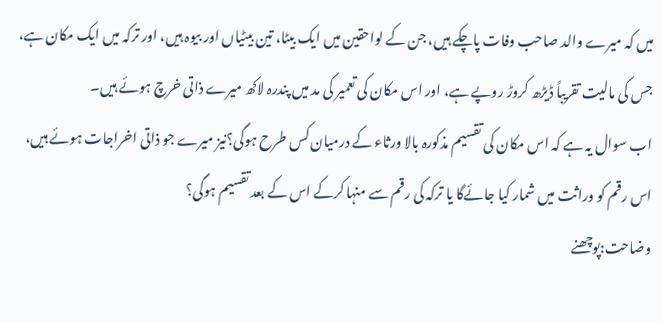میں کہ میرے والد صاحب وفات پاچکے ہیں، جن کے لواحقین میں ایک بیٹا، تین بیٹیاں اور بیوہ ہیں، اور ترکہ میں ایک مکان ہے، جس کی مالیت تقریباً ڈیڑھ کروڑ روپے ہے، اور اس مکان کی تعمیر کی مد میں پندرہ لاکھ میرے ذاتی خرچ ہوئے ہیں۔
اب سوال یہ ہے کہ اس مکان کی تقسیم مذکورہ بالا ورثاء کے درمیان کس طرح ہوگی؟نیز میرے جو ذاتی اخراجات ہوئے ہیں، اس رقم کو وراثت میں شمار کیا جائےگا یا ترکہ کی رقم سے منہا کرکے اس کے بعد تقسیم ہوگی؟
وضاحت:پوچھنے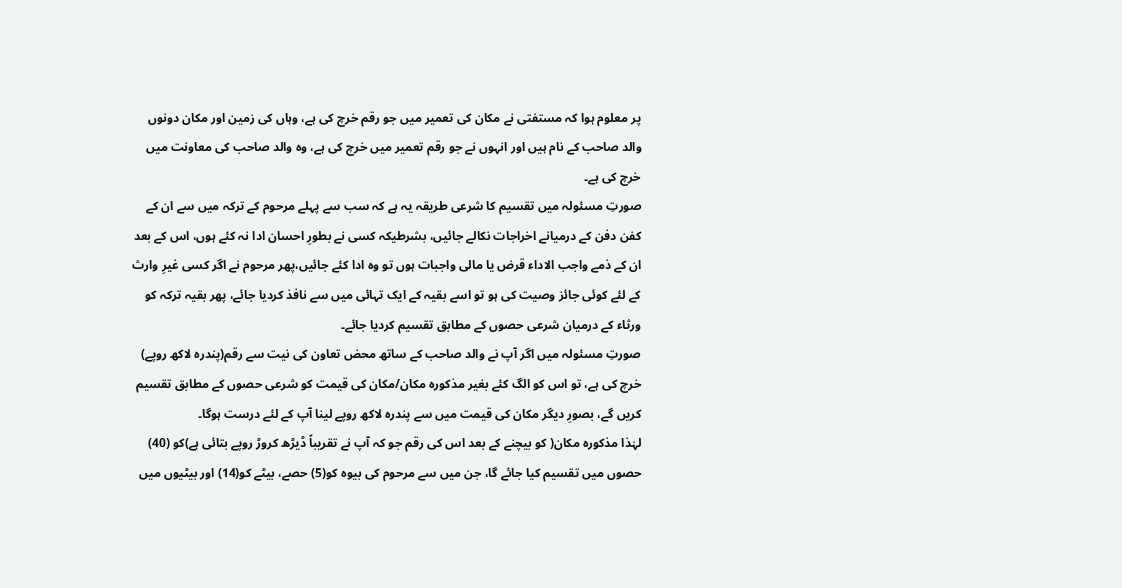پر معلوم ہوا کہ مستفتی نے مکان کی تعمیر میں جو رقم خرچ کی ہے، وہاں کی زمین اور مکان دونوں والد صاحب کے نام ہیں اور انہوں نے جو رقم تعمیر میں خرچ کی ہے، وہ والد صاحب کی معاونت میں خرچ کی ہے۔
صورتِ مسئولہ میں تقسیم کا شرعی طریقہ یہ ہے کہ سب سے پہلے مرحوم کے ترکہ میں سے ان کے کفن دفن کے درمیانے اخراجات نکالے جائیں، بشرطیکہ کسی نے بطورِ احسان ادا نہ کئے ہوں، اس کے بعد ان کے ذمے واجب الاداء قرض یا مالی واجبات ہوں تو وہ ادا کئے جائیں،پھر مرحوم نے اگر کسی غیرِ وارث کے لئے کوئی جائز وصیت کی ہو تو اسے بقیہ کے ایک تہائی میں سے نافذ کردیا جائے، پھر بقیہ ترکہ کو ورثاء کے درمیان شرعی حصوں کے مطابق تقسیم کردیا جائے۔
صورتِ مسئولہ میں اگر آپ نے والد صاحب کے ساتھ محض تعاون کی نیت سے رقم(پندرہ لاکھ روپے) خرچ کی ہے، تو اس کو الگ کئے بغیر مذکورہ مکان/مکان کی قیمت کو شرعی حصوں کے مطابق تقسیم کریں گے، بصورِ دیگر مکان کی قیمت میں سے پندرہ لاکھ روپے لینا آپ کے لئے درست ہوگا۔
لہٰذا مذکورہ مکان( کو بیچنے کے بعد اس کی رقم جو کہ آپ نے تقریباً ڈیڑھ کروڑ روپے بتائی ہے)کو (40) حصوں میں تقسیم کیا جائے گا، جن میں سے مرحوم کی بیوہ کو(5) حصے، بیٹے کو(14) اور بیٹیوں میں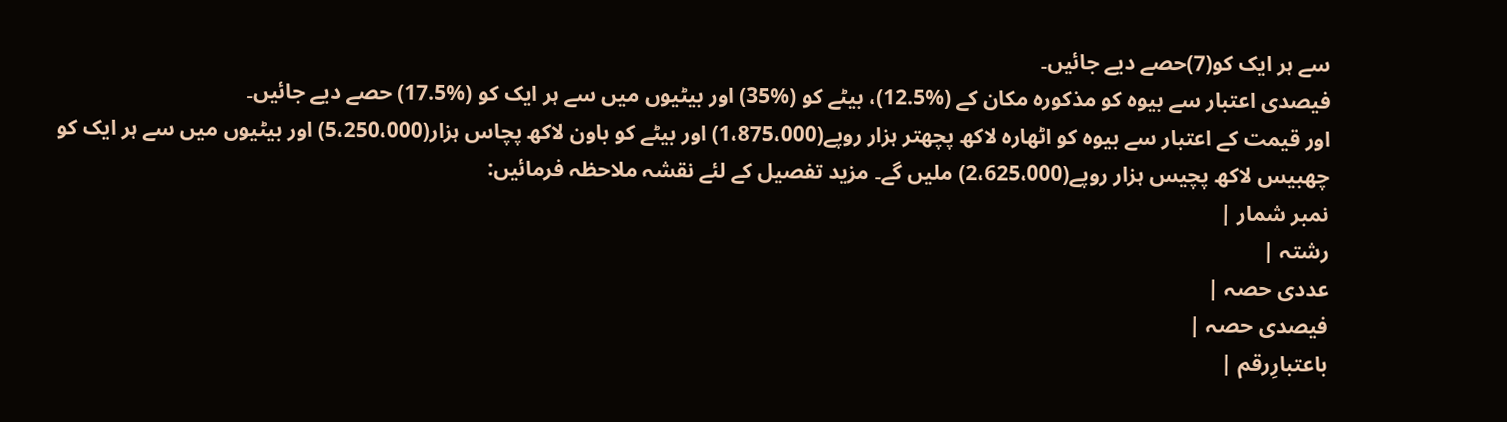سے ہر ایک کو(7)حصے دیے جائیں۔
فیصدی اعتبار سے بیوہ کو مذکورہ مکان کے (%12.5)، بیٹے کو (%35) اور بیٹیوں میں سے ہر ایک کو (%17.5) حصے دیے جائیں۔
اور قیمت کے اعتبار سے بیوہ کو اٹھارہ لاکھ پچھتر ہزار روپے(1،875،000) اور بیٹے کو باون لاکھ پچاس ہزار(5،250،000) اور بیٹیوں میں سے ہر ایک کو چھبیس لاکھ پچیس ہزار روپے(2،625،000) ملیں گے۔ مزید تفصیل کے لئے نقشہ ملاحظہ فرمائیں:
نمبر شمار |
رشتہ |
عددی حصہ |
فیصدی حصہ |
باعتبارِرقم |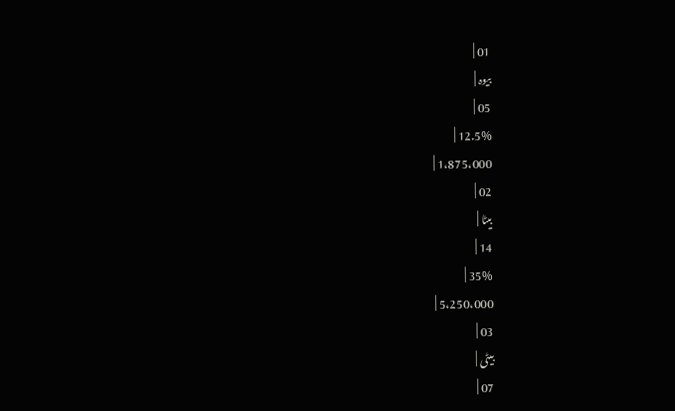01 |
بیوہ |
05 |
12.5% |
1،875،000 |
02 |
بیٹا |
14 |
35% |
5،250،000 |
03 |
بیٹی |
07 |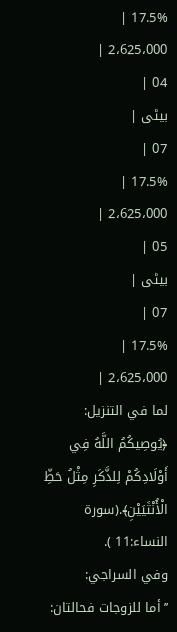17.5% |
2،625،000 |
04 |
بیٹی |
07 |
17.5% |
2،625،000 |
05 |
بیٹی |
07 |
17.5% |
2،625،000 |
لما في التنزيل:
﴿يُوصِيكُمُ اللَّهُ فِي أَوْلَادِكُمْ لِلذَّكَرِ مِثْلُ حَظِّ الْأُنْثَيَيْنِ﴾.(سورة النساء:11 ).
وفي السراجي:
’’أما للزوجات فحالتان: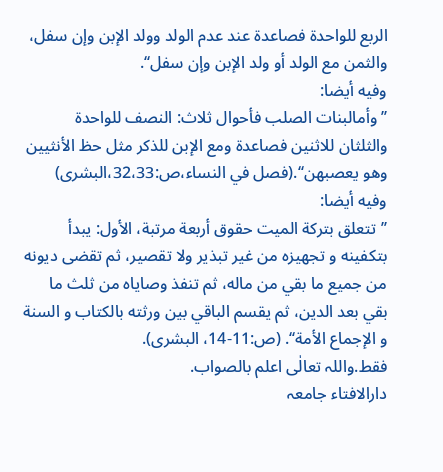الربع للواحدة فصاعدة عند عدم الولد وولد الإبن وإن سفل، والثمن مع الولد أو ولد الإبن وإن سفل‘‘.
وفيه أيضا:
’’وأمالبنات الصلب فأحوال ثلاث: النصف للواحدة والثلثان للاثنين فصاعدة ومع الإبن للذكر مثل حظ الأنثيين وهو يعصبهن‘‘.(فصل في النساء،ص:32،33،البشرى)
وفيه أيضا:
’’تتعلق بتركة الميت حقوق أربعة مرتبة، الأول: يبدأ بتكفينه و تجهيزه من غير تبذير ولا تقصير، ثم تقضى ديونه من جميع ما بقي من ماله، ثم تنفذ وصاياه من ثلث ما بقي بعد الدين، ثم يقسم الباقي بين ورثته بالكتاب و السنة و الإجماع الأمة‘‘. (ص:11-14، البشری).
فقط.واللہ تعالٰی اعلم بالصواب.
دارالافتاء جامعہ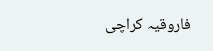فاروقیہ کراچی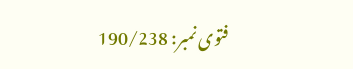فتوی نمبر: 190/238